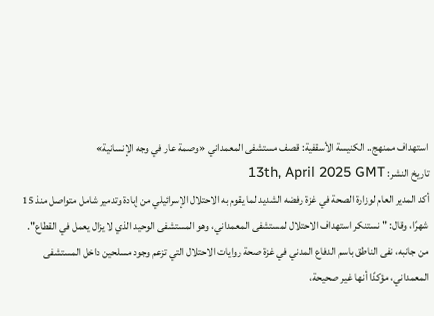استهداف ممنهج.. الكنيسة الأسقفية: قصف مستشفى المعمداني «وصمة عار في وجه الإنسانية»
تاريخ النشر: 13th, April 2025 GMT
أكد المدير العام لوزارة الصحة في غزة رفضه الشديد لما يقوم به الاحتلال الإسرائيلي من إبادة وتدمير شامل متواصل منذ 15 شهرًا، وقال: "نستنكر استهداف الاحتلال لمستشفى المعمداني، وهو المستشفى الوحيد الذي لا يزال يعمل في القطاع".
من جانبه، نفى الناطق باسم الدفاع المدني في غزة صحة روايات الاحتلال التي تزعم وجود مسلحين داخل المستشفى المعمداني، مؤكدًا أنها غير صحيحة،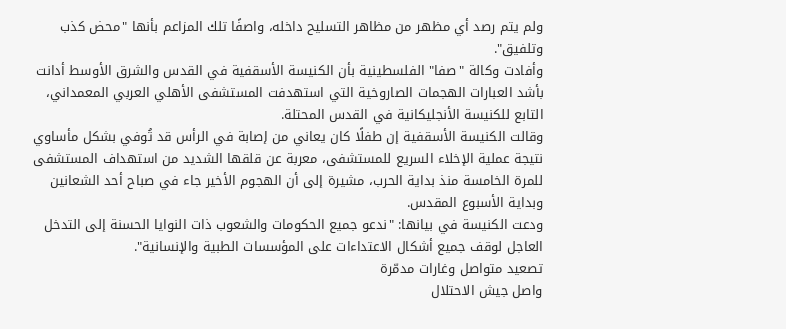ولم يتم رصد أي مظهر من مظاهر التسليح داخله، واصفًا تلك المزاعم بأنها "محض كذب وتلفيق".
وأفادت وكالة "صفا" الفلسطينية بأن الكنيسة الأسقفية في القدس والشرق الأوسط أدانت بأشد العبارات الهجمات الصاروخية التي استهدفت المستشفى الأهلي العربي المعمداني، التابع للكنيسة الأنجليكانية في القدس المحتلة.
وقالت الكنيسة الأسقفية إن طفلًا كان يعاني من إصابة في الرأس قد تُوفي بشكل مأساوي نتيجة عملية الإخلاء السريع للمستشفى، معربة عن قلقها الشديد من استهداف المستشفى للمرة الخامسة منذ بداية الحرب، مشيرة إلى أن الهجوم الأخير جاء في صباح أحد الشعانين وبداية الأسبوع المقدس.
ودعت الكنيسة في بيانها: "ندعو جميع الحكومات والشعوب ذات النوايا الحسنة إلى التدخل العاجل لوقف جميع أشكال الاعتداءات على المؤسسات الطبية والإنسانية".
تصعيد متواصل وغارات مدمّرة
واصل جيش الاحتلال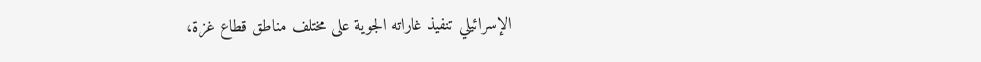الإسرائيلي تنفيذ غاراته الجوية على مختلف مناطق قطاع غزة،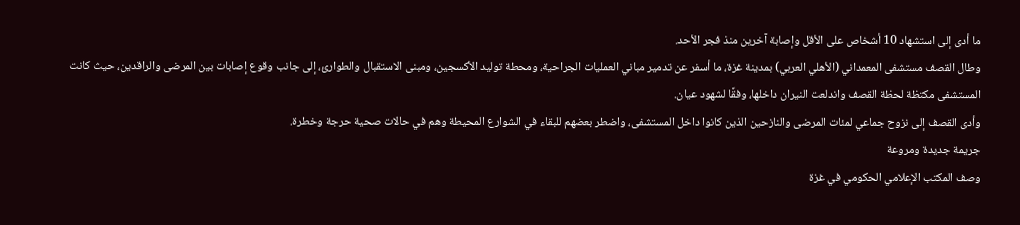ما أدى إلى استشهاد 10 أشخاص على الأقل وإصابة آخرين منذ فجر الأحد.
وطال القصف مستشفى المعمداني (الأهلي العربي) بمدينة غزة، ما أسفر عن تدمير مباني العمليات الجراحية، ومحطة توليد الأكسجين، ومبنى الاستقبال والطوارئ، إلى جانب وقوع إصابات بين المرضى والراقدين، حيث كانت المستشفى مكتظة لحظة القصف واندلعت النيران داخلها، وفقًا لشهود عيان.
وأدى القصف إلى نزوح جماعي لمئات المرضى والنازحين الذين كانوا داخل المستشفى، واضطر بعضهم للبقاء في الشوارع المحيطة وهم في حالات صحية حرجة وخطرة.
جريمة جديدة ومروعة
وصف المكتب الإعلامي الحكومي في غزة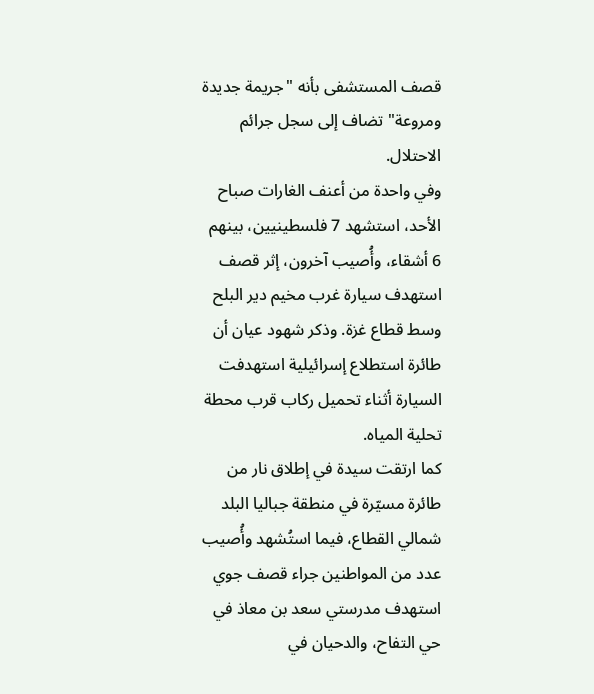قصف المستشفى بأنه "جريمة جديدة ومروعة" تضاف إلى سجل جرائم الاحتلال.
وفي واحدة من أعنف الغارات صباح الأحد، استشهد 7 فلسطينيين، بينهم 6 أشقاء، وأُصيب آخرون، إثر قصف استهدف سيارة غرب مخيم دير البلح وسط قطاع غزة. وذكر شهود عيان أن طائرة استطلاع إسرائيلية استهدفت السيارة أثناء تحميل ركاب قرب محطة تحلية المياه.
كما ارتقت سيدة في إطلاق نار من طائرة مسيّرة في منطقة جباليا البلد شمالي القطاع، فيما استُشهد وأُصيب عدد من المواطنين جراء قصف جوي استهدف مدرستي سعد بن معاذ في حي التفاح، والدحيان في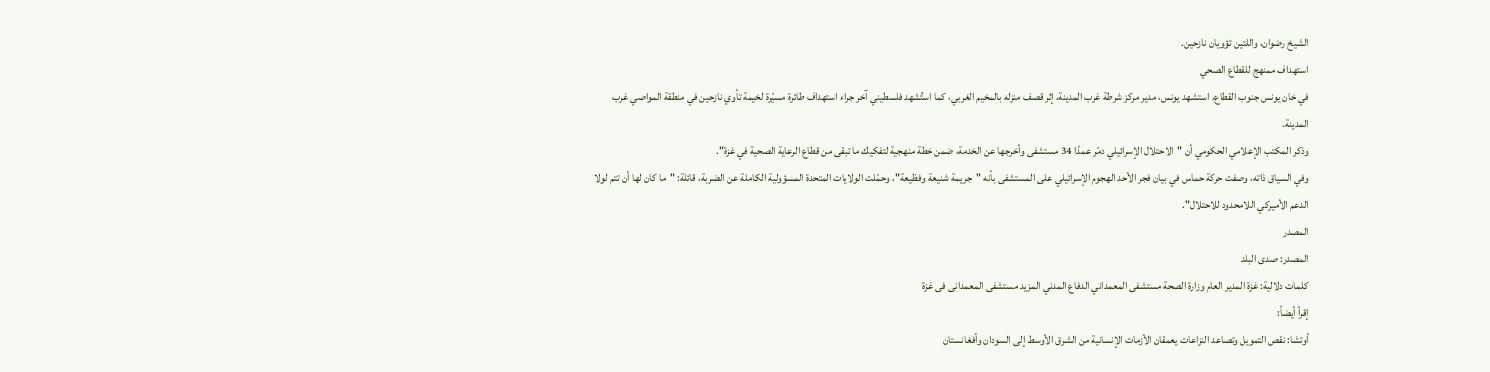الشيخ رضوان، واللتين تؤويان نازحين.
استهداف ممنهج للقطاع الصحي
في خان يونس جنوب القطاع، استشهد يونس، مدير مركز شرطة غرب المدينة، إثر قصف منزله بالمخيم الغربي، كما استُشهد فلسطيني آخر جراء استهداف طائرة مسيّرة لخيمة تأوي نازحين في منطقة المواصي غرب المدينة.
وذكر المكتب الإعلامي الحكومي أن "الاحتلال الإسرائيلي دمّر عمدًا 34 مستشفى وأخرجها عن الخدمة، ضمن خطة منهجية لتفكيك ما تبقى من قطاع الرعاية الصحية في غزة".
وفي السياق ذاته، وصفت حركة حماس في بيان فجر الأحد الهجوم الإسرائيلي على المستشفى بأنه "جريمة شنيعة وفظيعة"، وحمّلت الولايات المتحدة المسؤولية الكاملة عن الضربة، قائلة: "ما كان لها أن تتم لولا الدعم الأميركي اللامحدود للاحتلال".
المصدر
المصدر: صدى البلد
كلمات دلالية: غزة المدير العام وزارة الصحة مستشفى المعمداني الدفاع المدني المزيد مستشفى المعمدانی فی غزة
إقرأ أيضاً:
أوتشا: نقص التمويل وتصاعد النزاعات يعمقان الأزمات الإنسانية من الشرق الأوسط إلى السودان وأفغانستان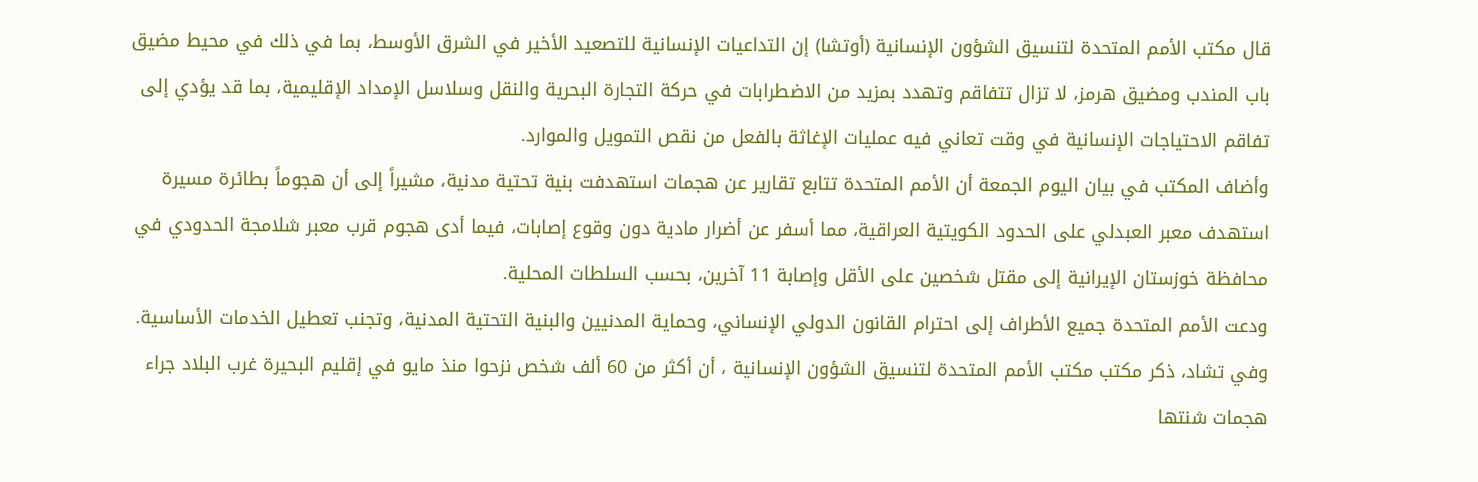قال مكتب الأمم المتحدة لتنسيق الشؤون الإنسانية (أوتشا) إن التداعيات الإنسانية للتصعيد الأخير في الشرق الأوسط، بما في ذلك في محيط مضيق باب المندب ومضيق هرمز، لا تزال تتفاقم وتهدد بمزيد من الاضطرابات في حركة التجارة البحرية والنقل وسلاسل الإمداد الإقليمية، بما قد يؤدي إلى تفاقم الاحتياجات الإنسانية في وقت تعاني فيه عمليات الإغاثة بالفعل من نقص التمويل والموارد.
وأضاف المكتب في بيان اليوم الجمعة أن الأمم المتحدة تتابع تقارير عن هجمات استهدفت بنية تحتية مدنية، مشيراً إلى أن هجوماً بطائرة مسيرة استهدف معبر العبدلي على الحدود الكويتية العراقية، مما أسفر عن أضرار مادية دون وقوع إصابات، فيما أدى هجوم قرب معبر شلامجة الحدودي في محافظة خوزستان الإيرانية إلى مقتل شخصين على الأقل وإصابة 11 آخرين، بحسب السلطات المحلية.
ودعت الأمم المتحدة جميع الأطراف إلى احترام القانون الدولي الإنساني، وحماية المدنيين والبنية التحتية المدنية، وتجنب تعطيل الخدمات الأساسية.
وفي تشاد، ذكر مكتب مكتب الأمم المتحدة لتنسيق الشؤون الإنسانية ، أن أكثر من 60 ألف شخص نزحوا منذ مايو في إقليم البحيرة غرب البلاد جراء هجمات شنتها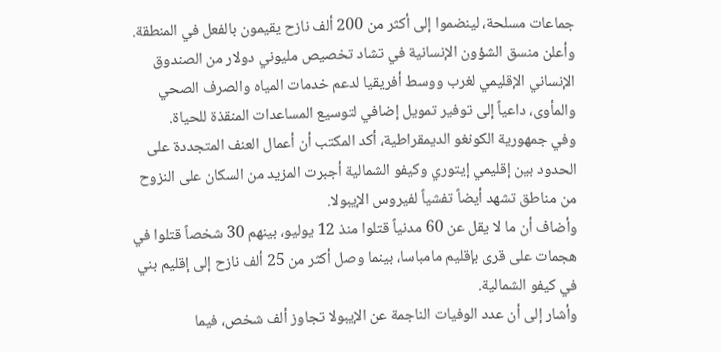جماعات مسلحة، لينضموا إلى أكثر من 200 ألف نازح يقيمون بالفعل في المنطقة.
وأعلن منسق الشؤون الإنسانية في تشاد تخصيص مليوني دولار من الصندوق الإنساني الإقليمي لغرب ووسط أفريقيا لدعم خدمات المياه والصرف الصحي والمأوى، داعياً إلى توفير تمويل إضافي لتوسيع المساعدات المنقذة للحياة.
وفي جمهورية الكونغو الديمقراطية، أكد المكتب أن أعمال العنف المتجددة على الحدود بين إقليمي إيتوري وكيفو الشمالية أجبرت المزيد من السكان على النزوح من مناطق تشهد أيضاً تفشياً لفيروس الإيبولا.
وأضاف أن ما لا يقل عن 60 مدنياً قتلوا منذ 12 يوليو، بينهم 30 شخصاً قتلوا في هجمات على قرى بإقليم مامباسا، بينما وصل أكثر من 25 ألف نازح إلى إقليم بني في كيفو الشمالية.
وأشار إلى أن عدد الوفيات الناجمة عن الإيبولا تجاوز ألف شخص، فيما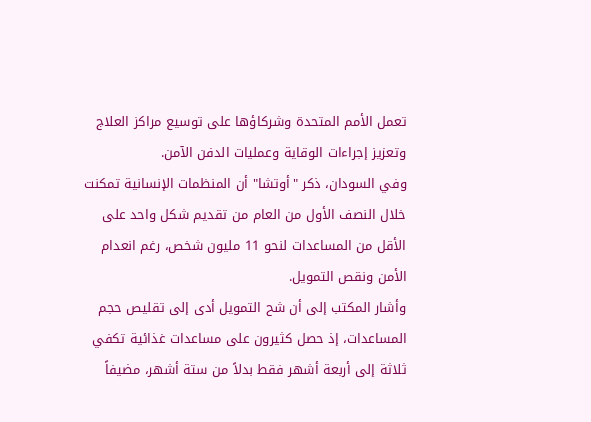تعمل الأمم المتحدة وشركاؤها على توسيع مراكز العلاج وتعزيز إجراءات الوقاية وعمليات الدفن الآمن.
وفي السودان، ذكر "أوتشا" أن المنظمات الإنسانية تمكنت خلال النصف الأول من العام من تقديم شكل واحد على الأقل من المساعدات لنحو 11 مليون شخص، رغم انعدام الأمن ونقص التمويل.
وأشار المكتب إلى أن شح التمويل أدى إلى تقليص حجم المساعدات، إذ حصل كثيرون على مساعدات غذائية تكفي ثلاثة إلى أربعة أشهر فقط بدلاً من ستة أشهر، مضيفاً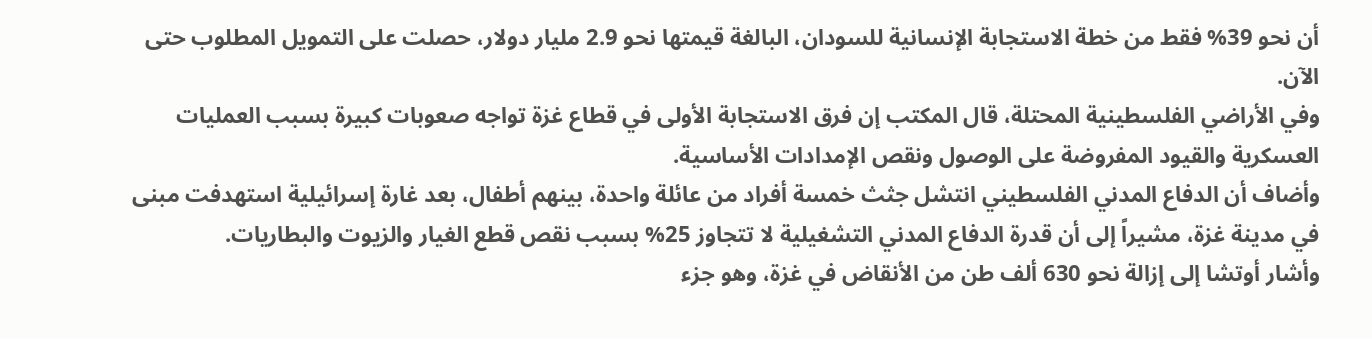أن نحو 39% فقط من خطة الاستجابة الإنسانية للسودان، البالغة قيمتها نحو 2.9 مليار دولار، حصلت على التمويل المطلوب حتى الآن.
وفي الأراضي الفلسطينية المحتلة، قال المكتب إن فرق الاستجابة الأولى في قطاع غزة تواجه صعوبات كبيرة بسبب العمليات العسكرية والقيود المفروضة على الوصول ونقص الإمدادات الأساسية.
وأضاف أن الدفاع المدني الفلسطيني انتشل جثث خمسة أفراد من عائلة واحدة، بينهم أطفال، بعد غارة إسرائيلية استهدفت مبنى في مدينة غزة، مشيراً إلى أن قدرة الدفاع المدني التشغيلية لا تتجاوز 25% بسبب نقص قطع الغيار والزيوت والبطاريات.
وأشار أوتشا إلى إزالة نحو 630 ألف طن من الأنقاض في غزة، وهو جزء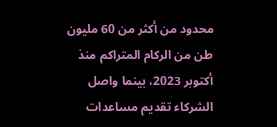محدود من أكثر من 60 مليون طن من الركام المتراكم منذ أكتوبر 2023، بينما واصل الشركاء تقديم مساعدات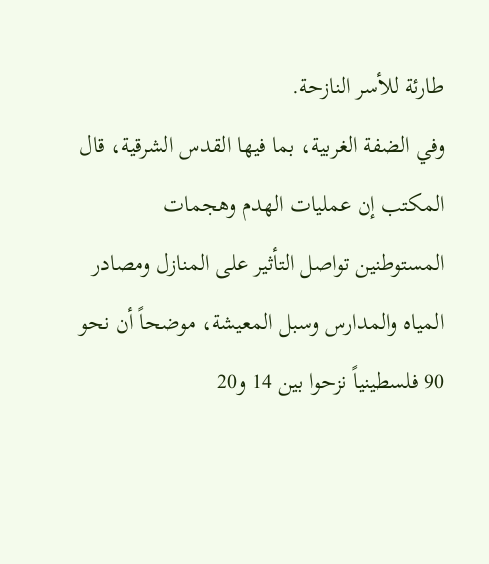طارئة للأسر النازحة.
وفي الضفة الغربية، بما فيها القدس الشرقية، قال المكتب إن عمليات الهدم وهجمات المستوطنين تواصل التأثير على المنازل ومصادر المياه والمدارس وسبل المعيشة، موضحاً أن نحو 90 فلسطينياً نزحوا بين 14 و20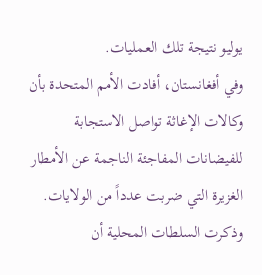يوليو نتيجة تلك العمليات.
وفي أفغانستان، أفادت الأمم المتحدة بأن وكالات الإغاثة تواصل الاستجابة للفيضانات المفاجئة الناجمة عن الأمطار الغزيرة التي ضربت عدداً من الولايات.
وذكرت السلطات المحلية أن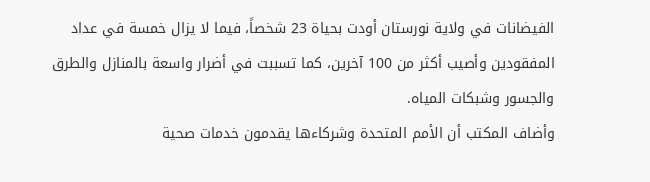الفيضانات في ولاية نورستان أودت بحياة 23 شخصاً، فيما لا يزال خمسة في عداد المفقودين وأصيب أكثر من 100 آخرين، كما تسببت في أضرار واسعة بالمنازل والطرق والجسور وشبكات المياه.
وأضاف المكتب أن الأمم المتحدة وشركاءها يقدمون خدمات صحية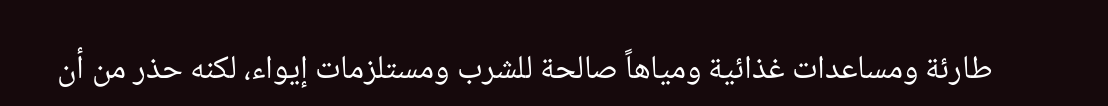طارئة ومساعدات غذائية ومياهاً صالحة للشرب ومستلزمات إيواء، لكنه حذر من أن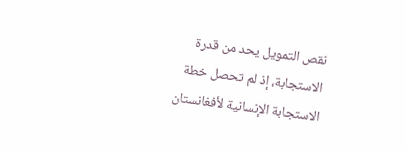نقص التمويل يحد من قدرة الاستجابة، إذ لم تحصل خطة الاستجابة الإنسانية لأفغانستان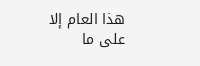هذا العام إلا على ما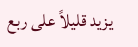يزيد قليلاً على ربع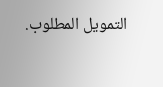التمويل المطلوب.